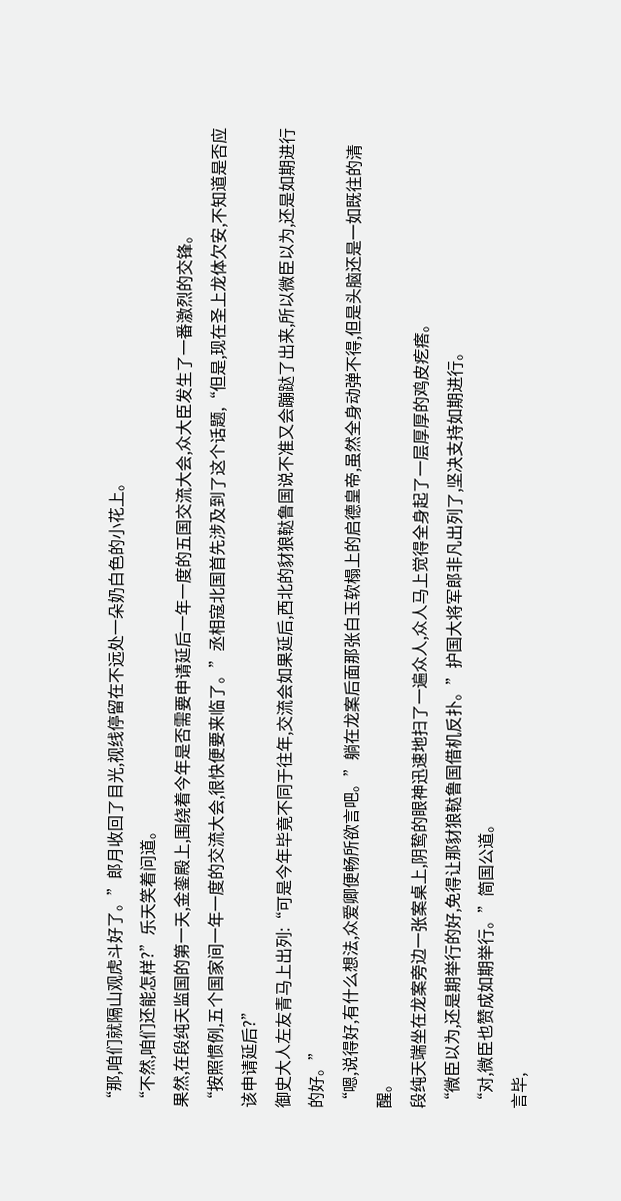“那,咱们就隔山观虎斗好了。”郎月收回了目光,视线停留在不远处一朵奶白色的小花上。
“不然,咱们还能怎样?”乐天笑着问道。
果然,在段纯天监国的第一天,金銮殿上,围绕着今年是否需要申请延后一年一度的五国交流大会,众大臣发生了一番激烈的交锋。
“按照惯例,五个国家间一年一度的交流大会,很快便要来临了。”丞相寇北国首先涉及到了这个话题,“但是,现在圣上龙体欠安,不知道是否应该申请延后?”
御史大人左友青马上出列:“可是今年毕竟不同于往年,交流会如果延后,西北的豺狼鞑鲁国说不准又会蹦跶了出来,所以微臣以为,还是如期进行的好。”
“嗯,说得好,有什么想法,众爱卿便畅所欲言吧。”躺在龙案后面那张白玉软榻上的启德皇帝,虽然全身动弹不得,但是头脑还是一如既往的清醒。
段纯天端坐在龙案旁边一张案桌上,阴鸷的眼神迅速地扫了一遍众人,众人马上觉得全身起了一层厚厚的鸡皮疙瘩。
“微臣以为,还是期举行的好,免得让那豺狼鞑鲁国借机反扑。”护国大将军郎非凡出列了,坚决支持如期进行。
“对,微臣也赞成如期举行。”简国公道。
言毕,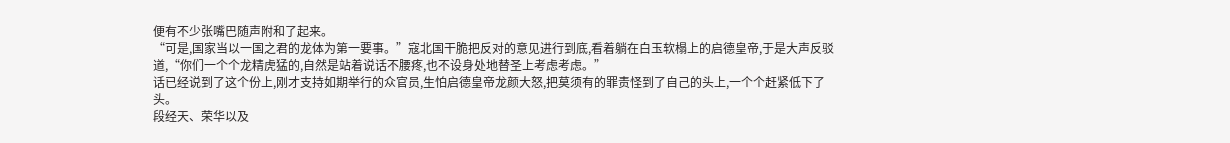便有不少张嘴巴随声附和了起来。
“可是,国家当以一国之君的龙体为第一要事。”寇北国干脆把反对的意见进行到底,看着躺在白玉软榻上的启德皇帝,于是大声反驳道,“你们一个个龙精虎猛的,自然是站着说话不腰疼,也不设身处地替圣上考虑考虑。”
话已经说到了这个份上,刚才支持如期举行的众官员,生怕启德皇帝龙颜大怒,把莫须有的罪责怪到了自己的头上,一个个赶紧低下了头。
段经天、荣华以及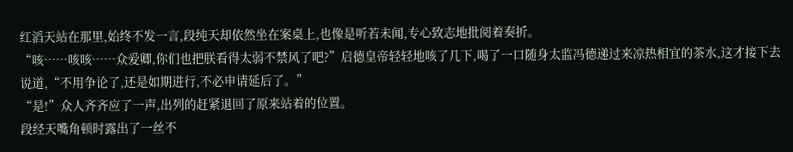红滔天站在那里,始终不发一言,段纯天却依然坐在案桌上,也像是听若未闻,专心致志地批阅着奏折。
“咳……咳咳……众爱卿,你们也把朕看得太弱不禁风了吧?”启德皇帝轻轻地咳了几下,喝了一口随身太监冯德递过来凉热相宜的茶水,这才接下去说道,“不用争论了,还是如期进行,不必申请延后了。”
“是!”众人齐齐应了一声,出列的赶紧退回了原来站着的位置。
段经天嘴角顿时露出了一丝不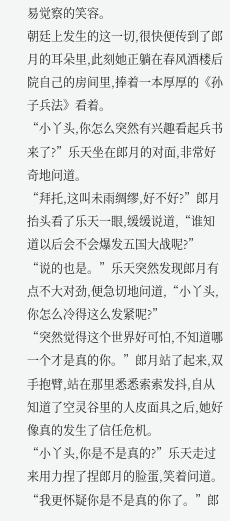易觉察的笑容。
朝廷上发生的这一切,很快便传到了郎月的耳朵里,此刻她正躺在春风酒楼后院自己的房间里,捧着一本厚厚的《孙子兵法》看着。
“小丫头,你怎么突然有兴趣看起兵书来了?”乐天坐在郎月的对面,非常好奇地问道。
“拜托,这叫未雨绸缪,好不好?”郎月抬头看了乐天一眼,缓缓说道,“谁知道以后会不会爆发五国大战呢?”
“说的也是。”乐天突然发现郎月有点不大对劲,便急切地问道,“小丫头,你怎么冷得这么发紧呢?”
“突然觉得这个世界好可怕,不知道哪一个才是真的你。”郎月站了起来,双手抱臂,站在那里悉悉索索发抖,自从知道了空灵谷里的人皮面具之后,她好像真的发生了信任危机。
“小丫头,你是不是真的?”乐天走过来用力捏了捏郎月的脸蛋,笑着问道。
“我更怀疑你是不是真的你了。”郎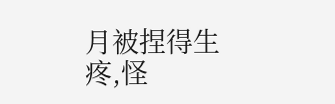月被捏得生疼,怪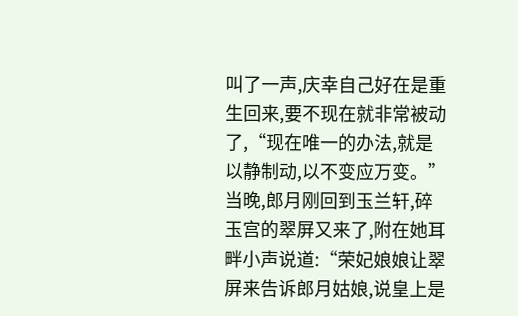叫了一声,庆幸自己好在是重生回来,要不现在就非常被动了,“现在唯一的办法,就是以静制动,以不变应万变。”
当晚,郎月刚回到玉兰轩,碎玉宫的翠屏又来了,附在她耳畔小声说道:“荣妃娘娘让翠屏来告诉郎月姑娘,说皇上是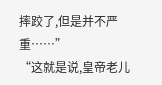摔跤了,但是并不严重……”
“这就是说,皇帝老儿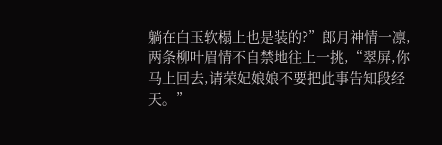躺在白玉软榻上也是装的?”郎月神情一凛,两条柳叶眉情不自禁地往上一挑,“翠屏,你马上回去,请荣妃娘娘不要把此事告知段经天。”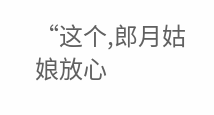“这个,郎月姑娘放心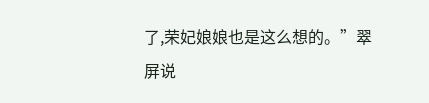了,荣妃娘娘也是这么想的。”翠屏说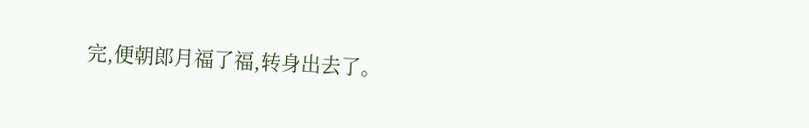完,便朝郎月福了福,转身出去了。